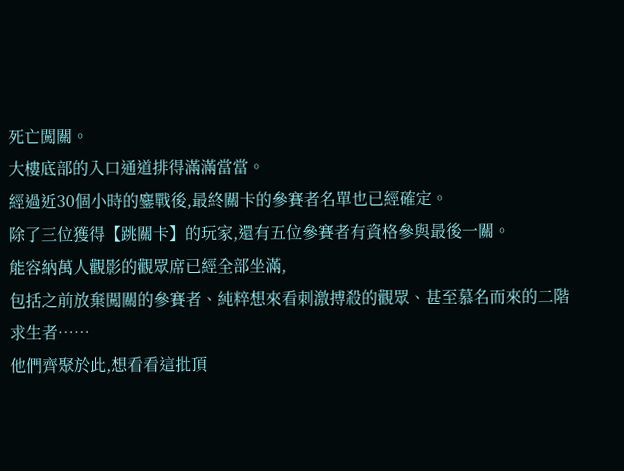死亡闖關。
大樓底部的入口通道排得滿滿當當。
經過近30個小時的鏖戰後,最終關卡的參賽者名單也已經確定。
除了三位獲得【跳關卡】的玩家,還有五位參賽者有資格參與最後一關。
能容納萬人觀影的觀眾席已經全部坐滿,
包括之前放棄闖關的參賽者、純粹想來看刺激搏殺的觀眾、甚至慕名而來的二階求生者……
他們齊聚於此,想看看這批頂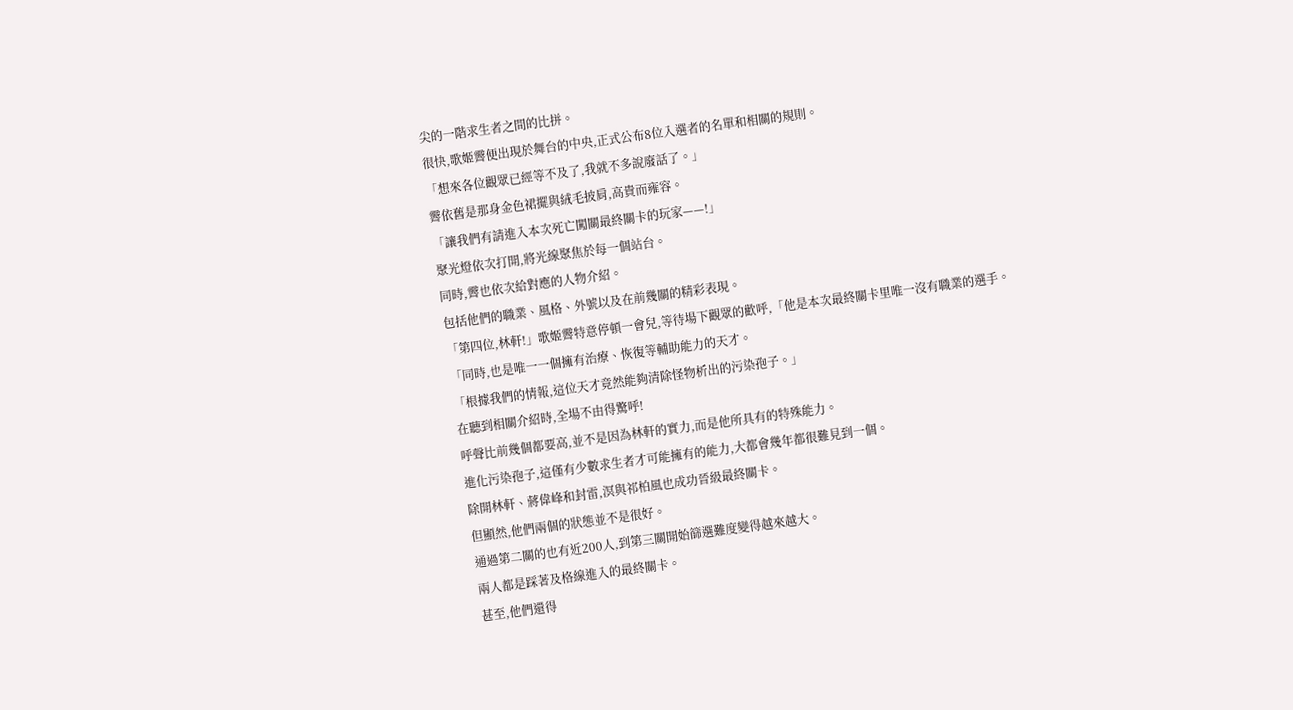尖的一階求生者之間的比拼。
很快,歌姬霽便出現於舞台的中央,正式公布8位入選者的名單和相關的規則。
「想來各位觀眾已經等不及了,我就不多說廢話了。」
霽依舊是那身金色裙擺與絨毛披肩,高貴而雍容。
「讓我們有請進入本次死亡闖關最終關卡的玩家——!」
聚光燈依次打開,將光線聚焦於每一個站台。
同時,霽也依次給對應的人物介紹。
包括他們的職業、風格、外號以及在前幾關的精彩表現。
「第四位,林軒!」歌姬霽特意停頓一會兒,等待場下觀眾的歡呼,「他是本次最終關卡里唯一沒有職業的選手。
「同時,也是唯一一個擁有治療、恢復等輔助能力的天才。
「根據我們的情報,這位天才竟然能夠清除怪物析出的污染孢子。」
在聽到相關介紹時,全場不由得驚呼!
呼聲比前幾個都要高,並不是因為林軒的實力,而是他所具有的特殊能力。
進化污染孢子,這僅有少數求生者才可能擁有的能力,大都會幾年都很難見到一個。
除開林軒、蔣偉峰和封雷,溟與祁柏風也成功晉級最終關卡。
但顯然,他們兩個的狀態並不是很好。
通過第二關的也有近200人,到第三關開始篩選難度變得越來越大。
兩人都是踩著及格線進入的最終關卡。
甚至,他們還得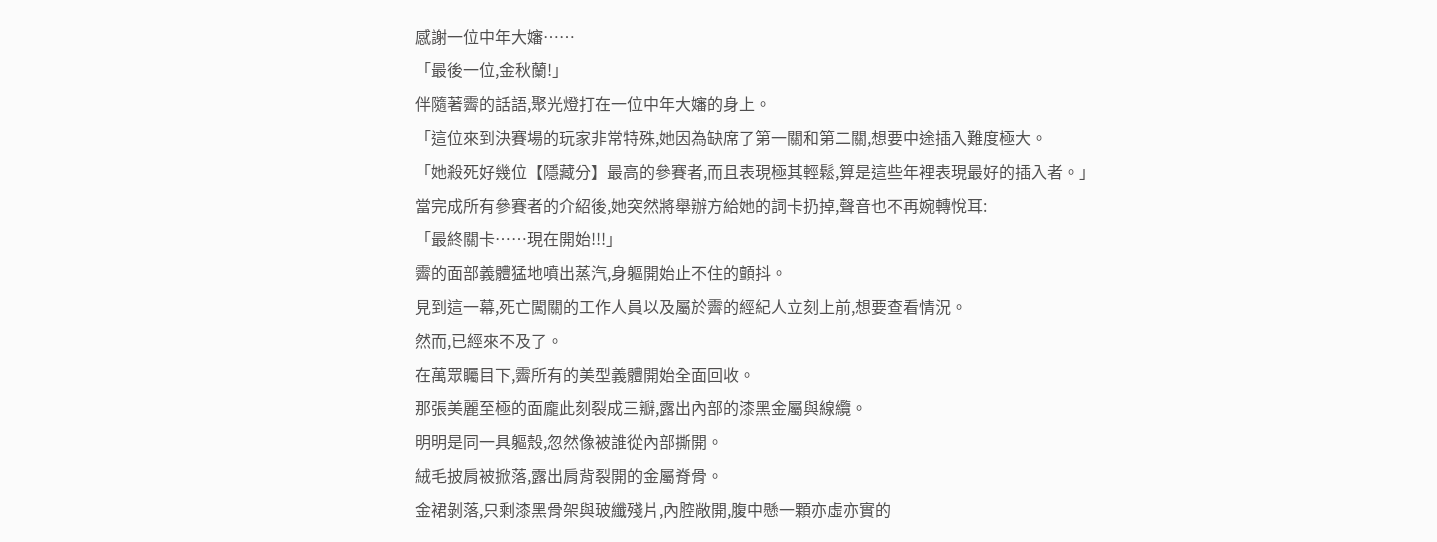感謝一位中年大嬸……
「最後一位,金秋蘭!」
伴隨著霽的話語,聚光燈打在一位中年大嬸的身上。
「這位來到決賽場的玩家非常特殊,她因為缺席了第一關和第二關,想要中途插入難度極大。
「她殺死好幾位【隱藏分】最高的參賽者,而且表現極其輕鬆,算是這些年裡表現最好的插入者。」
當完成所有參賽者的介紹後,她突然將舉辦方給她的詞卡扔掉,聲音也不再婉轉悅耳:
「最終關卡……現在開始!!!」
霽的面部義體猛地噴出蒸汽,身軀開始止不住的顫抖。
見到這一幕,死亡闖關的工作人員以及屬於霽的經紀人立刻上前,想要查看情況。
然而,已經來不及了。
在萬眾矚目下,霽所有的美型義體開始全面回收。
那張美麗至極的面龐此刻裂成三瓣,露出內部的漆黑金屬與線纜。
明明是同一具軀殼,忽然像被誰從內部撕開。
絨毛披肩被掀落,露出肩背裂開的金屬脊骨。
金裙剝落,只剩漆黑骨架與玻纖殘片,內腔敞開,腹中懸一顆亦虛亦實的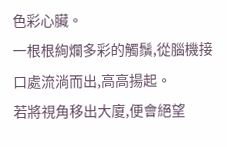色彩心臟。
一根根絢爛多彩的觸鬚,從腦機接口處流淌而出,高高揚起。
若將視角移出大廈,便會絕望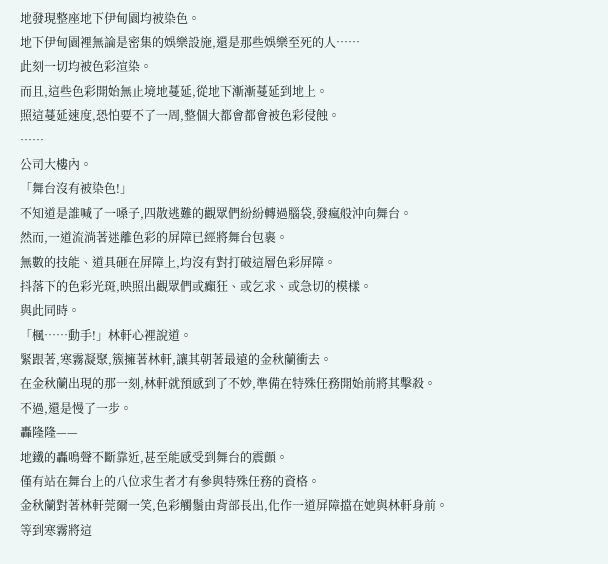地發現整座地下伊甸園均被染色。
地下伊甸園裡無論是密集的娛樂設施,還是那些娛樂至死的人……
此刻一切均被色彩渲染。
而且,這些色彩開始無止境地蔓延,從地下漸漸蔓延到地上。
照這蔓延速度,恐怕要不了一周,整個大都會都會被色彩侵蝕。
……
公司大樓內。
「舞台沒有被染色!」
不知道是誰喊了一嗓子,四散逃難的觀眾們紛紛轉過腦袋,發瘋般沖向舞台。
然而,一道流淌著迷離色彩的屏障已經將舞台包裹。
無數的技能、道具砸在屏障上,均沒有對打破這層色彩屏障。
抖落下的色彩光斑,映照出觀眾們或癲狂、或乞求、或急切的模樣。
與此同時。
「楓……動手!」林軒心裡說道。
緊跟著,寒霧凝聚,簇擁著林軒,讓其朝著最遠的金秋蘭衝去。
在金秋蘭出現的那一刻,林軒就預感到了不妙,準備在特殊任務開始前將其擊殺。
不過,還是慢了一步。
轟隆隆——
地鐵的轟鳴聲不斷靠近,甚至能感受到舞台的震顫。
僅有站在舞台上的八位求生者才有參與特殊任務的資格。
金秋蘭對著林軒莞爾一笑,色彩觸鬚由背部長出,化作一道屏障擋在她與林軒身前。
等到寒霧將這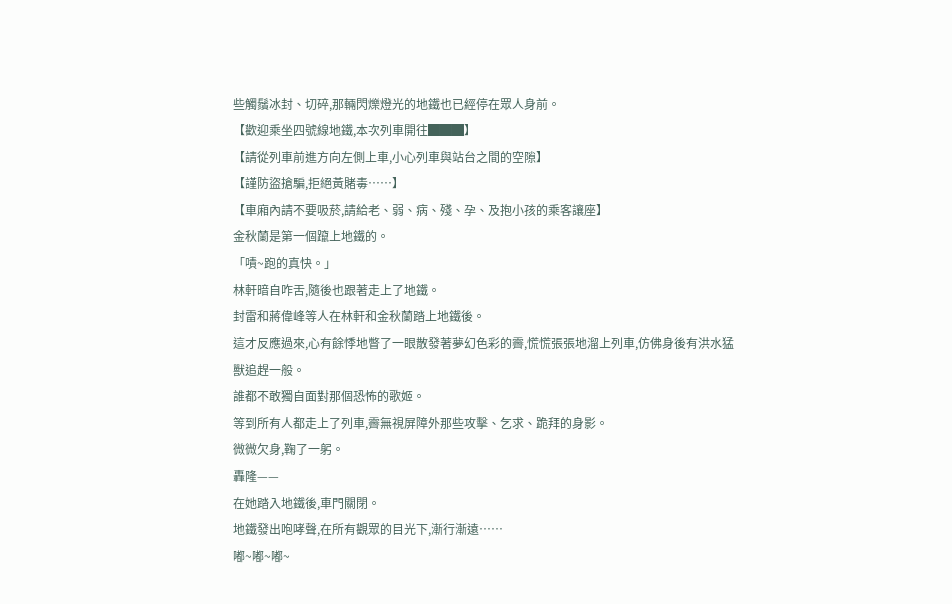些觸鬚冰封、切碎,那輛閃爍燈光的地鐵也已經停在眾人身前。
【歡迎乘坐四號線地鐵,本次列車開往███】
【請從列車前進方向左側上車,小心列車與站台之間的空隙】
【謹防盜搶騙,拒絕黃賭毒……】
【車廂內請不要吸菸,請給老、弱、病、殘、孕、及抱小孩的乘客讓座】
金秋蘭是第一個躥上地鐵的。
「嘖~跑的真快。」
林軒暗自咋舌,隨後也跟著走上了地鐵。
封雷和蔣偉峰等人在林軒和金秋蘭踏上地鐵後。
這才反應過來,心有餘悸地瞥了一眼散發著夢幻色彩的霽,慌慌張張地溜上列車,仿佛身後有洪水猛獸追趕一般。
誰都不敢獨自面對那個恐怖的歌姬。
等到所有人都走上了列車,霽無視屏障外那些攻擊、乞求、跪拜的身影。
微微欠身,鞠了一躬。
轟隆——
在她踏入地鐵後,車門關閉。
地鐵發出咆哮聲,在所有觀眾的目光下,漸行漸遠……
嘟~嘟~嘟~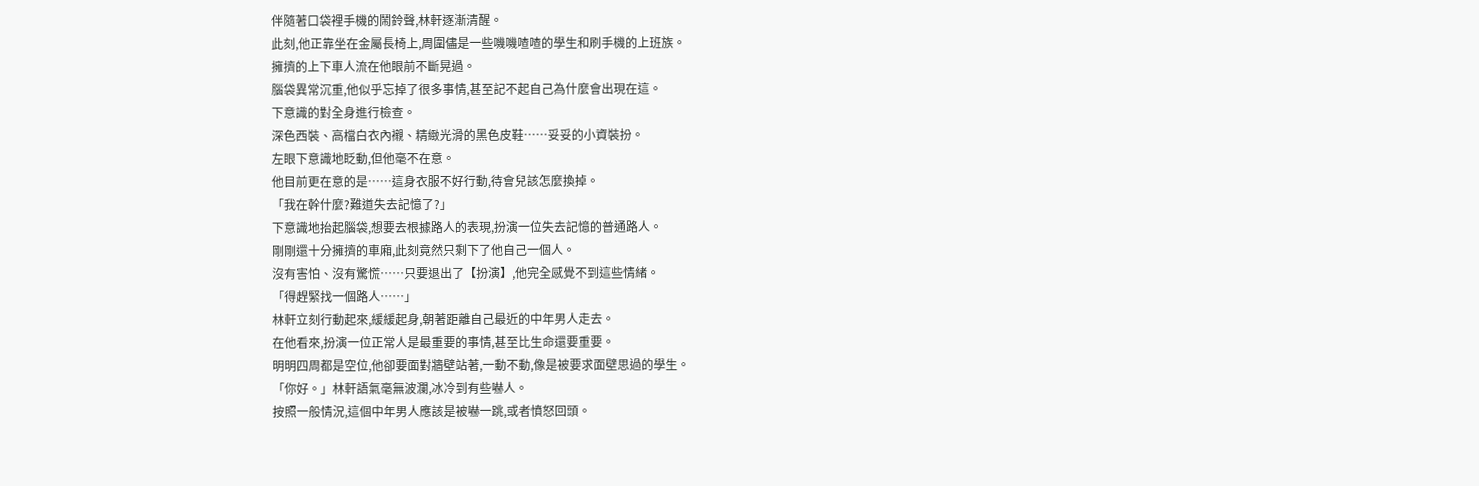伴隨著口袋裡手機的鬧鈴聲,林軒逐漸清醒。
此刻,他正靠坐在金屬長椅上,周圍儘是一些嘰嘰喳喳的學生和刷手機的上班族。
擁擠的上下車人流在他眼前不斷晃過。
腦袋異常沉重,他似乎忘掉了很多事情,甚至記不起自己為什麼會出現在這。
下意識的對全身進行檢查。
深色西裝、高檔白衣內襯、精緻光滑的黑色皮鞋……妥妥的小資裝扮。
左眼下意識地眨動,但他毫不在意。
他目前更在意的是……這身衣服不好行動,待會兒該怎麼換掉。
「我在幹什麼?難道失去記憶了?」
下意識地抬起腦袋,想要去根據路人的表現,扮演一位失去記憶的普通路人。
剛剛還十分擁擠的車廂,此刻竟然只剩下了他自己一個人。
沒有害怕、沒有驚慌……只要退出了【扮演】,他完全感覺不到這些情緒。
「得趕緊找一個路人……」
林軒立刻行動起來,緩緩起身,朝著距離自己最近的中年男人走去。
在他看來,扮演一位正常人是最重要的事情,甚至比生命還要重要。
明明四周都是空位,他卻要面對牆壁站著,一動不動,像是被要求面壁思過的學生。
「你好。」林軒語氣毫無波瀾,冰冷到有些嚇人。
按照一般情況,這個中年男人應該是被嚇一跳,或者憤怒回頭。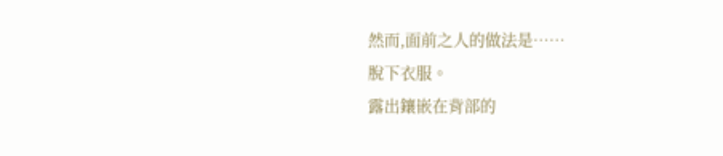然而,面前之人的做法是……
脫下衣服。
露出鑲嵌在背部的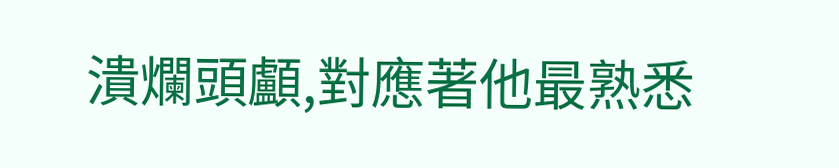潰爛頭顱,對應著他最熟悉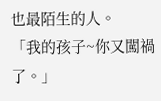也最陌生的人。
「我的孩子~你又闖禍了。」